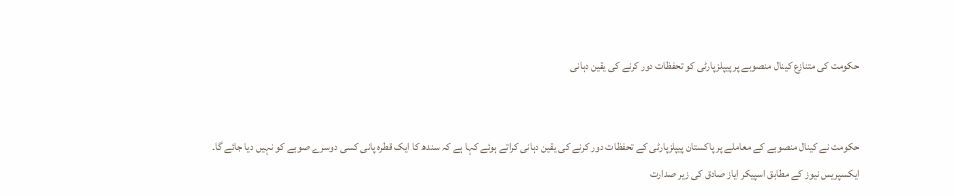حکومت کی متنازع کینال منصوبے پر پیپلزپارٹی کو تحفظات دور کرنے کی یقین دہانی


حکومت نے کینال منصوبے کے معاملے پر پاکستان پیپلزپارٹی کے تحفظات دور کرنے کی یقین دہانی کراتے ہوئے کہا ہے کہ سندھ کا ایک قطرہ پانی کسی دوسرے صوبے کو نہیں دیا جائے گا۔
ایکسپریس نیوز کے مطابق اسپیکر ایاز صادق کی زیر صدارت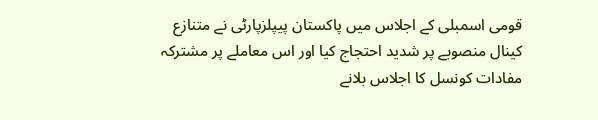قومی اسمبلی کے اجلاس میں پاکستان پیپلزپارٹی نے متنازع کینال منصوبے پر شدید احتجاج کیا اور اس معاملے پر مشترکہ مفادات کونسل کا اجلاس بلانے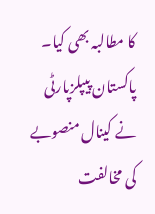کا مطالبہ بھی کیا۔
پاکستان پیپلزپارٹی نے کینال منصوبے کی مخالفت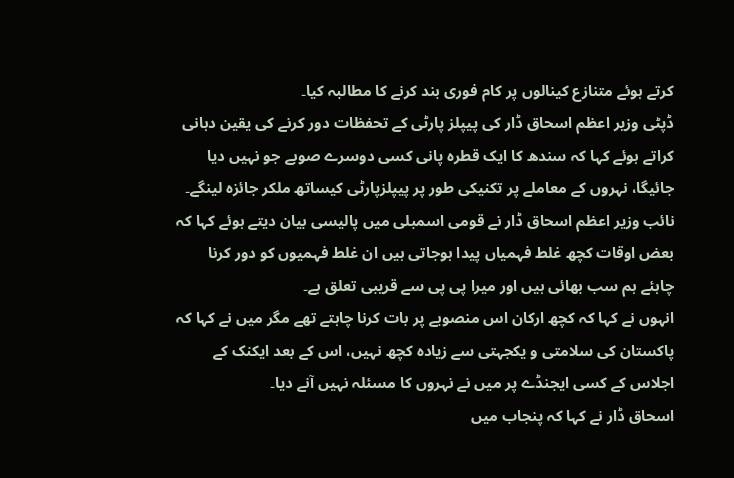کرتے ہوئے متنازع کینالوں پر کام فوری بند کرنے کا مطالبہ کیا۔
ڈپٹی وزیر اعظم اسحاق ڈار کی پیپلز پارٹی کے تحفظات دور کرنے کی یقین دہانی کراتے ہوئے کہا کہ سندھ کا ایک قطرہ پانی کسی دوسرے صوبے جو نہیں دیا جائیگا، نہروں کے معاملے پر تکنیکی طور پر پیپلزپارٹی کیساتھ ملکر جائزہ لینگے۔
نائب وزیر اعظم اسحاق ڈار نے قومی اسمبلی میں پالیسی بیان دیتے ہوئے کہا کہ بعض اوقات کچھ غلط فہمیاں پیدا ہوجاتی ہیں ان غلط فہمیوں کو دور کرنا چاہئے ہم سب بھائی ہیں اور میرا پی پی سے قریبی تعلق ہے۔
انہوں نے کہا کہ کچھ ارکان اس منصوبے پر بات کرنا چاہتے تھے مگر میں نے کہا کہ پاکستان کی سلامتی و یکجہتی سے زیادہ کچھ نہیں، اس کے بعد ایکنک کے اجلاس کے کسی ایجنڈے پر میں نے نہروں کا مسئلہ نہیں آنے دیا۔
اسحاق ڈار نے کہا کہ پنجاب میں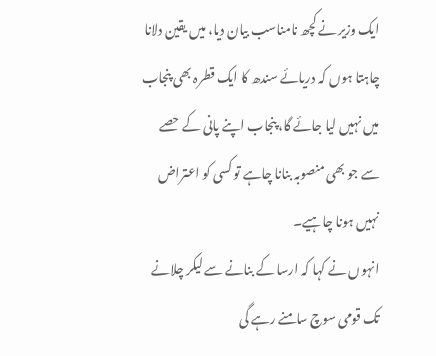ایک وزیر نے کچھ نامناسب بیان دیا، میں یقین دلانا چاہتا ہوں کہ دریائے سندھ کا ایک قطرہ بھی پنجاب میں نہیں لیا جائے گا، پنجاب اپنے پانی کے حصے سے جو بھی منصوبہ بنانا چاہے تو کسی کو اعتراض نہیں ہونا چاہیے۔
انہوں نے کہا کہ ارسا کے بنانے سے لیکر چلانے تک قومی سوچ سامنے رہے گی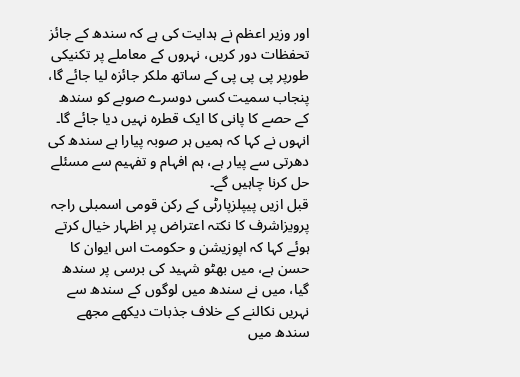اور وزیر اعظم نے ہدایت کی ہے کہ سندھ کے جائز تحفظات دور کریں، نہروں کے معاملے پر تکنیکی طورپر پی پی پی کے ساتھ ملکر جائزہ لیا جائے گا، پنجاب سمیت کسی دوسرے صوبے کو سندھ کے حصے کا پانی کا ایک قطرہ نہیں دیا جائے گا۔
انہوں نے کہا کہ ہمیں ہر صوبہ پیارا ہے سندھ کی دھرتی سے پیار ہے، ہم افہام و تفہیم سے مسئلے حل کرنا چاہیں گے۔
قبل ازیں پیپلزپارٹی کے رکن قومی اسمبلی راجہ پرویزاشرف کا نکتہ اعتراض پر اظہار خیال کرتے ہوئے کہا کہ اپوزیشن و حکومت اس ایوان کا حسن ہے، میں بھٹو شہید کی برسی پر سندھ گیا، میں نے سندھ میں لوگوں کے سندھ سے نہریں نکالنے کے خلاف جذبات دیکھے مجھے سندھ میں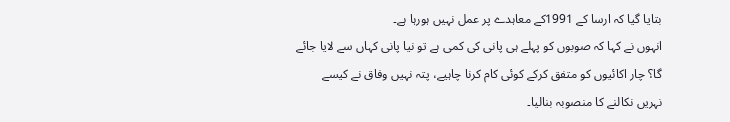بتایا گیا کہ ارسا کے 1991کے معاہدے پر عمل نہیں ہورہا ہے۔
انہوں نے کہا کہ صوبوں کو پہلے ہی پانی کی کمی ہے تو نیا پانی کہاں سے لایا جائے گا؟ چار اکائیوں کو متفق کرکے کوئی کام کرنا چاہیے، پتہ نہیں وفاق نے کیسے نہریں نکالنے کا منصوبہ بنالیا۔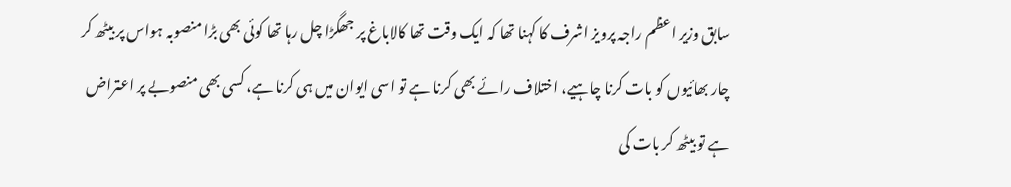سابق وزیر اعظم راجہ پرویز اشرف کا کہنا تھا کہ ایک وقت تھا کالاباغ پر جھگڑا چل رہا تھا کوئی بھی بڑا منصوبہ ہواس پر بیٹھ کر چار بھائیوں کو بات کرنا چاہیے، اختلاف رائے بھی کرنا ہے تو اسی ایوان میں ہی کرنا ہے، کسی بھی منصوبے پر اعتراض ہے تو بیٹھ کر بات کی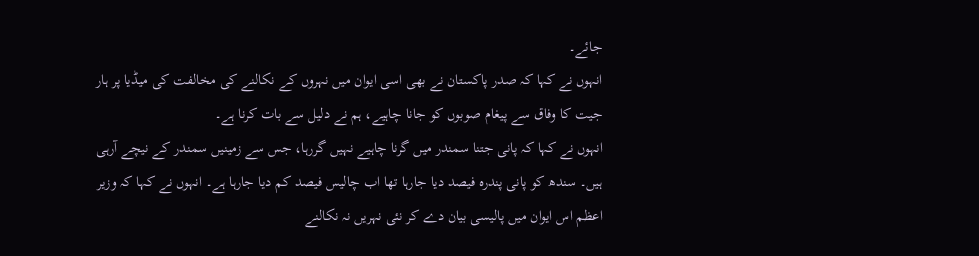جائے۔
انہوں نے کہا کہ صدر پاکستان نے بھی اسی ایوان میں نہروں کے نکالنے کی مخالفت کی میڈیا پر ہار جیت کا وفاق سے پیغام صوبوں کو جانا چاہیے، ہم نے دلیل سے بات کرنا ہے۔
انہوں نے کہا کہ پانی جتنا سمندر میں گرنا چاہیے نہیں گررہا، جس سے زمینیں سمندر کے نیچے آرہی ہیں۔ سندھ کو پانی پندرہ فیصد دیا جارہا تھا اب چالیس فیصد کم دیا جارہا ہے۔ انہوں نے کہا کہ وزیر اعظم اس ایوان میں پالیسی بیان دے کر نئی نہریں نہ نکالنے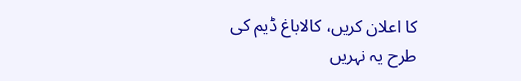کا اعلان کریں، کالاباغ ڈیم کی طرح یہ نہریں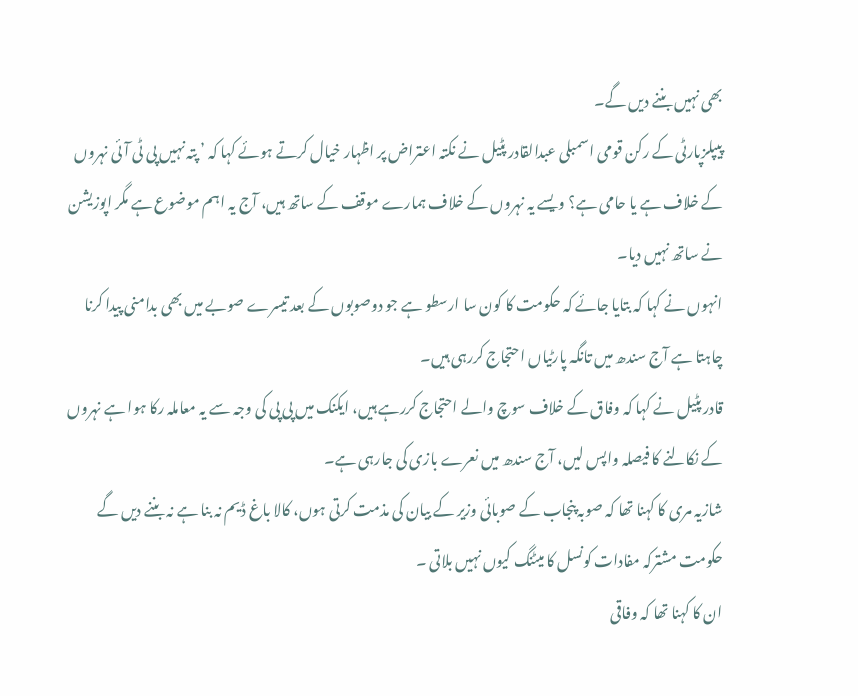بھی نہیں بننے دیں گے۔
پیپلزپارٹی کے رکن قومی اسمبلی عبدالقادر پٹیل نے نکتہ اعتراض پر اظہار خیال کرتے ہوئے کہا کہ ’ پتہ نہیں پی ٹی آئی نہروں کے خلاف ہے یا حامی ہے؟ ویسے یہ نہروں کے خلاف ہمارے موقف کے ساتھ ہیں، آج یہ اہم موضوع ہے مگر اپوزیشن نے ساتھ نہیں دیا۔
انہوں نے کہا کہ بتایا جائے کہ حکومت کا کون سا ارسطو ہے جو دوصوبوں کے بعد تیسرے صوبے میں بھی بدامنی پیدا کرنا چاہتا ہے آج سندھ میں تانگہ پارٹیاں احتجاج کررہی ہیں۔
قادر پٹیل نے کہا کہ وفاق کے خلاف سوچ والے احتجاج کررہے ہیں، ایکنک میں پی پی کی وجہ سے یہ معاملہ رکا ہوا ہے نہروں کے نکالنے کا فیصلہ واپس لیں، آج سندھ میں نعرے بازی کی جارہی ہے۔
شازیہ مری کا کہنا تھا کہ صوبہ پنجاب کے صوبائی وزیر کے بیان کی مذمت کرتی ہوں، کالا باغ ڈیم نہ بنا ہے نہ بننے دیں گے حکومت مشترکہ مفادات کونسل کا میٹنگ کیوں نہیں بلاتی ۔
ان کا کہنا تھا کہ وفاقی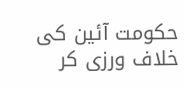حکومت آئین کی خلاف ورزی کر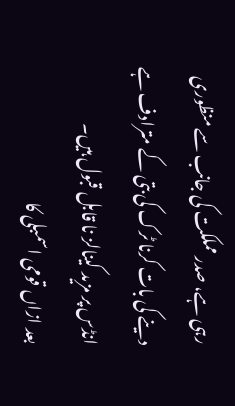رہی ہے، صدر مملکت کی جانب سے منظوری دینے کی بات کرنا ٹرک کی بتی کے مترادف ہے انڈس پر مزید کینالز نا قابل قبول ہیں۔
بعد ازاں قومی اسمبلی کا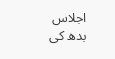اجلاس بدھ کی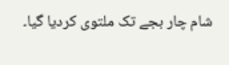شام چار بجے تک ملتوی کردیا گیا۔